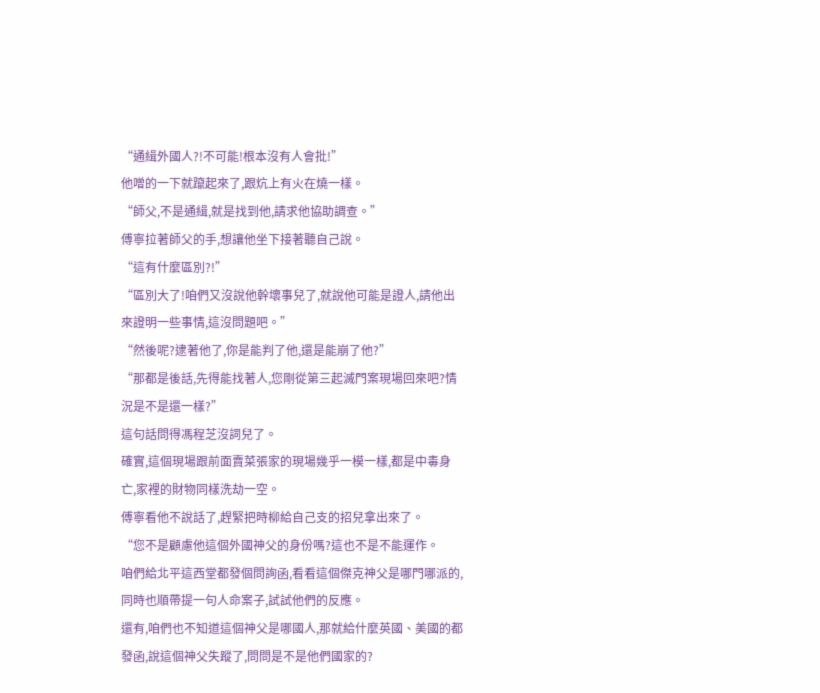“通緝外國人?!不可能!根本沒有人會批!”
他噌的一下就躥起來了,跟炕上有火在燒一樣。
“師父,不是通緝,就是找到他,請求他協助調查。”
傅寧拉著師父的手,想讓他坐下接著聽自己說。
“這有什麼區別?!”
“區別大了!咱們又沒說他幹壞事兒了,就說他可能是證人,請他出來證明一些事情,這沒問題吧。”
“然後呢?逮著他了,你是能判了他,還是能崩了他?”
“那都是後話,先得能找著人,您剛從第三起滅門案現場回來吧?情況是不是還一樣?”
這句話問得馮程芝沒詞兒了。
確實,這個現場跟前面賣菜張家的現場幾乎一模一樣,都是中毒身亡,家裡的財物同樣洗劫一空。
傅寧看他不說話了,趕緊把時柳給自己支的招兒拿出來了。
“您不是顧慮他這個外國神父的身份嗎?這也不是不能運作。
咱們給北平這西堂都發個問詢函,看看這個傑克神父是哪門哪派的,同時也順帶提一句人命案子,試試他們的反應。
還有,咱們也不知道這個神父是哪國人,那就給什麼英國、美國的都發函,說這個神父失蹤了,問問是不是他們國家的?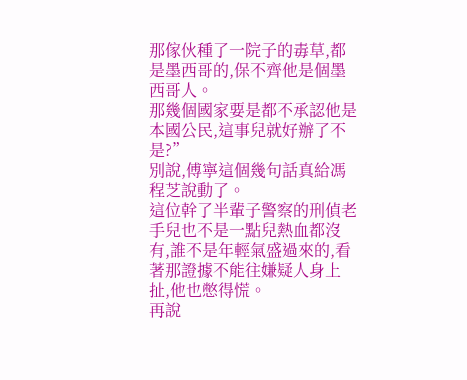那傢伙種了一院子的毒草,都是墨西哥的,保不齊他是個墨西哥人。
那幾個國家要是都不承認他是本國公民,這事兒就好辦了不是?”
別說,傅寧這個幾句話真給馮程芝說動了。
這位幹了半輩子警察的刑偵老手兒也不是一點兒熱血都沒有,誰不是年輕氣盛過來的,看著那證據不能往嫌疑人身上扯,他也憋得慌。
再說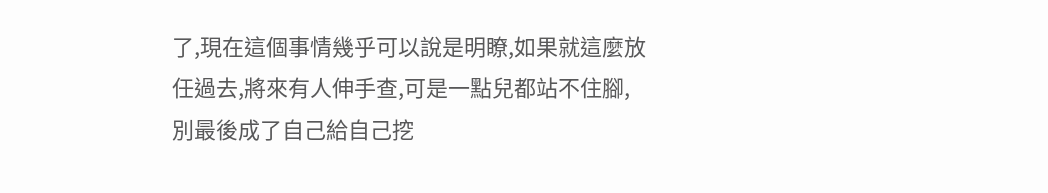了,現在這個事情幾乎可以說是明瞭,如果就這麼放任過去,將來有人伸手查,可是一點兒都站不住腳,別最後成了自己給自己挖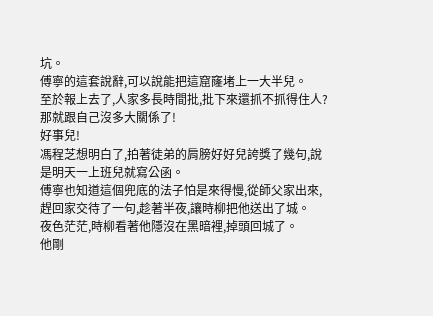坑。
傅寧的這套說辭,可以說能把這窟窿堵上一大半兒。
至於報上去了,人家多長時間批,批下來還抓不抓得住人?
那就跟自己沒多大關係了!
好事兒!
馮程芝想明白了,拍著徒弟的肩膀好好兒誇獎了幾句,說是明天一上班兒就寫公函。
傅寧也知道這個兜底的法子怕是來得慢,從師父家出來,趕回家交待了一句,趁著半夜,讓時柳把他送出了城。
夜色茫茫,時柳看著他隱沒在黑暗裡,掉頭回城了。
他剛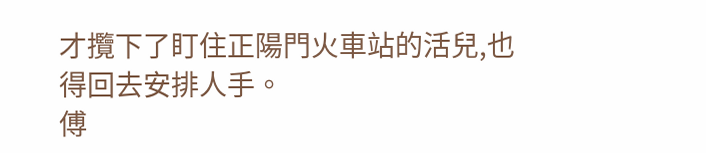才攬下了盯住正陽門火車站的活兒,也得回去安排人手。
傅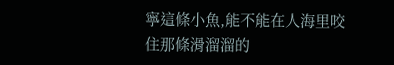寧這條小魚,能不能在人海里咬住那條滑溜溜的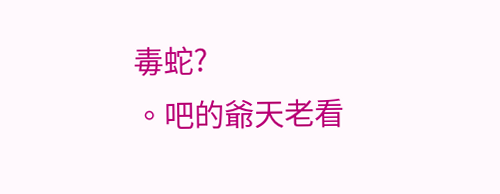毒蛇?
。吧的爺天老看